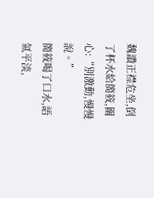魏讚正襟危坐,倒了杯水給簡筱,關心:“別激動,慢慢說。”
簡筱喝了口水,語氣平淡,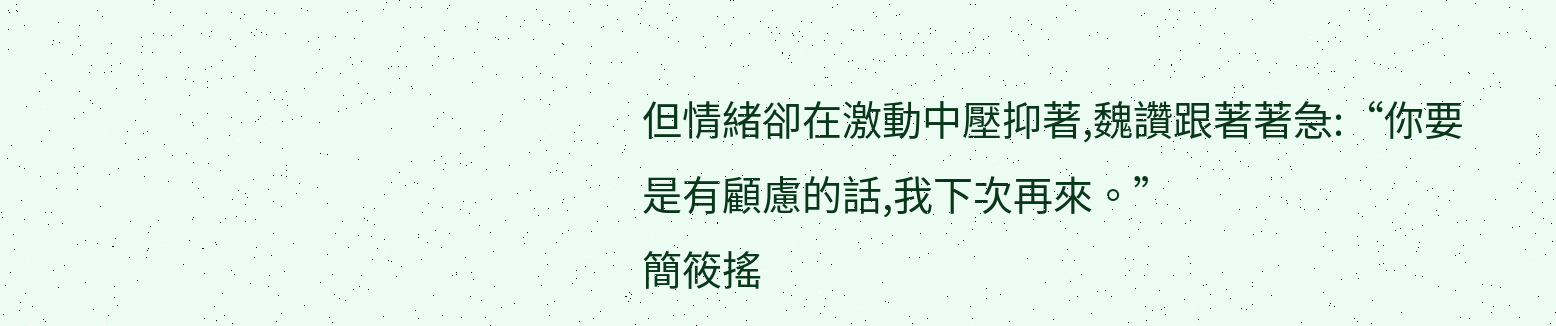但情緒卻在激動中壓抑著,魏讚跟著著急:“你要是有顧慮的話,我下次再來。”
簡筱搖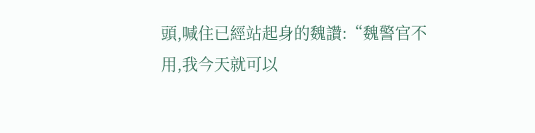頭,喊住已經站起身的魏讚:“魏警官不用,我今天就可以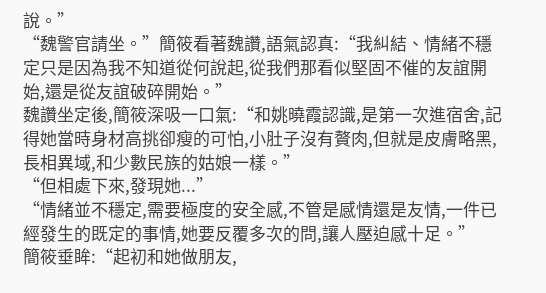說。”
“魏警官請坐。”簡筱看著魏讚,語氣認真:“我糾結、情緒不穩定只是因為我不知道從何說起,從我們那看似堅固不催的友誼開始,還是從友誼破碎開始。”
魏讚坐定後,簡筱深吸一口氣:“和姚曉霞認識,是第一次進宿舍,記得她當時身材高挑卻瘦的可怕,小肚子沒有贅肉,但就是皮膚略黑,長相異域,和少數民族的姑娘一樣。”
“但相處下來,發現她...”
“情緒並不穩定,需要極度的安全感,不管是感情還是友情,一件已經發生的既定的事情,她要反覆多次的問,讓人壓迫感十足。”
簡筱垂眸:“起初和她做朋友,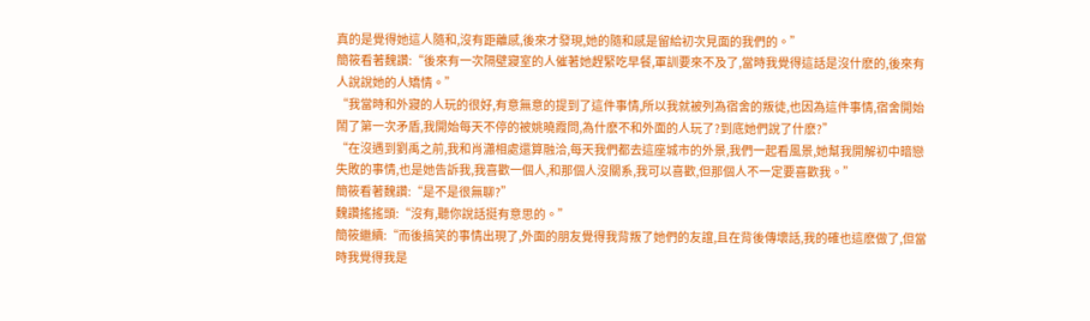真的是覺得她這人隨和,沒有距離感,後來才發現,她的隨和感是留給初次見面的我們的。”
簡筱看著魏讚:“後來有一次隔壁寢室的人催著她趕緊吃早餐,軍訓要來不及了,當時我覺得這話是沒什麽的,後來有人說說她的人矯情。”
“我當時和外寢的人玩的很好,有意無意的提到了這件事情,所以我就被列為宿舍的叛徒,也因為這件事情,宿舍開始鬧了第一次矛盾,我開始每天不停的被姚曉霞問,為什麽不和外面的人玩了?到底她們說了什麽?”
“在沒遇到劉禹之前,我和肖瀟相處還算融洽,每天我們都去這座城市的外景,我們一起看風景,她幫我開解初中暗戀失敗的事情,也是她告訴我,我喜歡一個人,和那個人沒關系,我可以喜歡,但那個人不一定要喜歡我。”
簡筱看著魏讚:“是不是很無聊?”
魏讚搖搖頭:“沒有,聽你說話挺有意思的。”
簡筱繼續:“而後搞笑的事情出現了,外面的朋友覺得我背叛了她們的友誼,且在背後傳壞話,我的確也這麽做了,但當時我覺得我是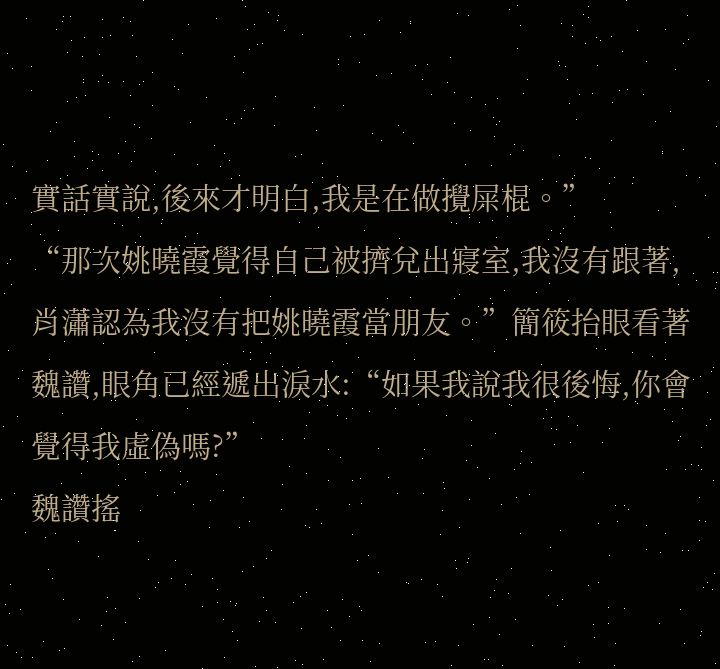實話實說,後來才明白,我是在做攪屎棍。”
“那次姚曉霞覺得自己被擠兌出寢室,我沒有跟著,肖瀟認為我沒有把姚曉霞當朋友。”簡筱抬眼看著魏讚,眼角已經遞出淚水:“如果我說我很後悔,你會覺得我虛偽嗎?”
魏讚搖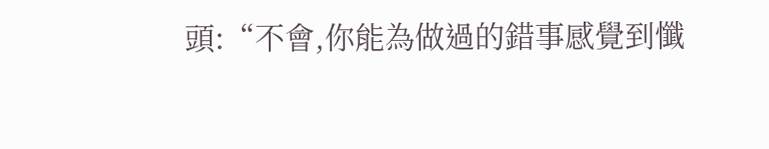頭:“不會,你能為做過的錯事感覺到懺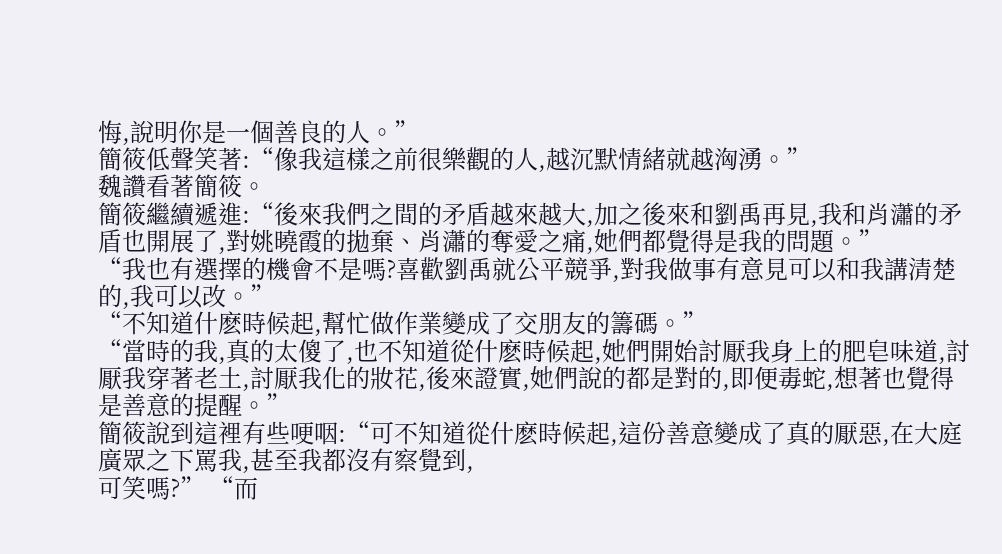悔,說明你是一個善良的人。”
簡筱低聲笑著:“像我這樣之前很樂觀的人,越沉默情緒就越洶湧。”
魏讚看著簡筱。
簡筱繼續遞進:“後來我們之間的矛盾越來越大,加之後來和劉禹再見,我和肖瀟的矛盾也開展了,對姚曉霞的拋棄、肖瀟的奪愛之痛,她們都覺得是我的問題。”
“我也有選擇的機會不是嗎?喜歡劉禹就公平競爭,對我做事有意見可以和我講清楚的,我可以改。”
“不知道什麽時候起,幫忙做作業變成了交朋友的籌碼。”
“當時的我,真的太傻了,也不知道從什麽時候起,她們開始討厭我身上的肥皂味道,討厭我穿著老土,討厭我化的妝花,後來證實,她們說的都是對的,即便毒蛇,想著也覺得是善意的提醒。”
簡筱說到這裡有些哽咽:“可不知道從什麽時候起,這份善意變成了真的厭惡,在大庭廣眾之下罵我,甚至我都沒有察覺到,
可笑嗎?” “而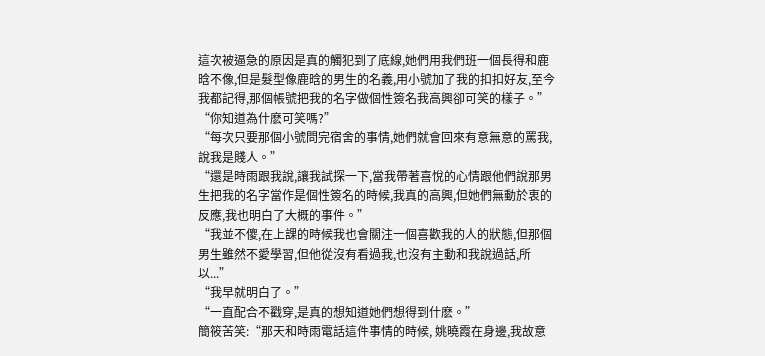這次被逼急的原因是真的觸犯到了底線,她們用我們班一個長得和鹿晗不像,但是髮型像鹿晗的男生的名義,用小號加了我的扣扣好友,至今我都記得,那個帳號把我的名字做個性簽名我高興卻可笑的樣子。”
“你知道為什麽可笑嗎?”
“每次只要那個小號問完宿舍的事情,她們就會回來有意無意的罵我,說我是賤人。”
“還是時雨跟我說,讓我試探一下,當我帶著喜悅的心情跟他們說那男生把我的名字當作是個性簽名的時候,我真的高興,但她們無動於衷的反應,我也明白了大概的事件。”
“我並不傻,在上課的時候我也會關注一個喜歡我的人的狀態,但那個男生雖然不愛學習,但他從沒有看過我,也沒有主動和我說過話,所以...”
“我早就明白了。”
“一直配合不戳穿,是真的想知道她們想得到什麽。”
簡筱苦笑:“那天和時雨電話這件事情的時候, 姚曉霞在身邊,我故意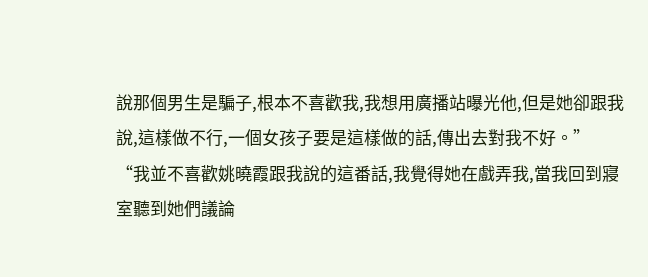說那個男生是騙子,根本不喜歡我,我想用廣播站曝光他,但是她卻跟我說,這樣做不行,一個女孩子要是這樣做的話,傳出去對我不好。”
“我並不喜歡姚曉霞跟我說的這番話,我覺得她在戲弄我,當我回到寢室聽到她們議論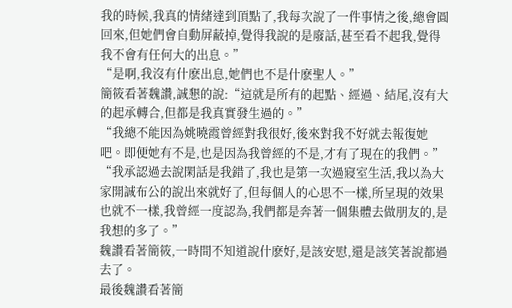我的時候,我真的情緒達到頂點了,我每次說了一件事情之後,總會圓回來,但她們會自動屏蔽掉,覺得我說的是廢話,甚至看不起我,覺得我不會有任何大的出息。”
“是啊,我沒有什麽出息,她們也不是什麽聖人。”
簡筱看著魏讚,誠懇的說:“這就是所有的起點、經過、結尾,沒有大的起承轉合,但都是我真實發生過的。”
“我總不能因為姚曉霞曾經對我很好,後來對我不好就去報復她吧。即便她有不是,也是因為我曾經的不是,才有了現在的我們。”
“我承認過去說閑話是我錯了,我也是第一次過寢室生活,我以為大家開誠布公的說出來就好了,但每個人的心思不一樣,所呈現的效果也就不一樣,我曾經一度認為,我們都是奔著一個集體去做朋友的,是我想的多了。”
魏讚看著簡筱,一時間不知道說什麽好,是該安慰,還是該笑著說都過去了。
最後魏讚看著簡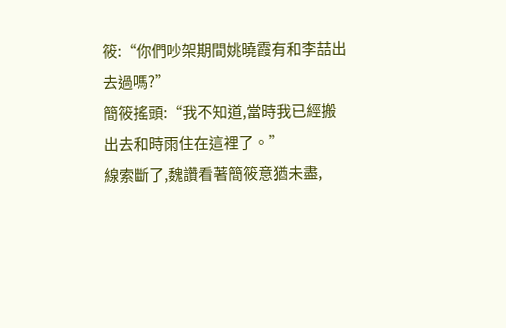筱:“你們吵架期間姚曉霞有和李喆出去過嗎?”
簡筱搖頭:“我不知道,當時我已經搬出去和時雨住在這裡了。”
線索斷了,魏讚看著簡筱意猶未盡,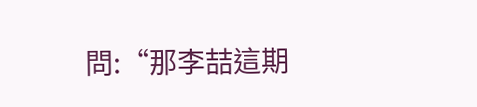問:“那李喆這期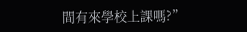間有來學校上課嗎?”